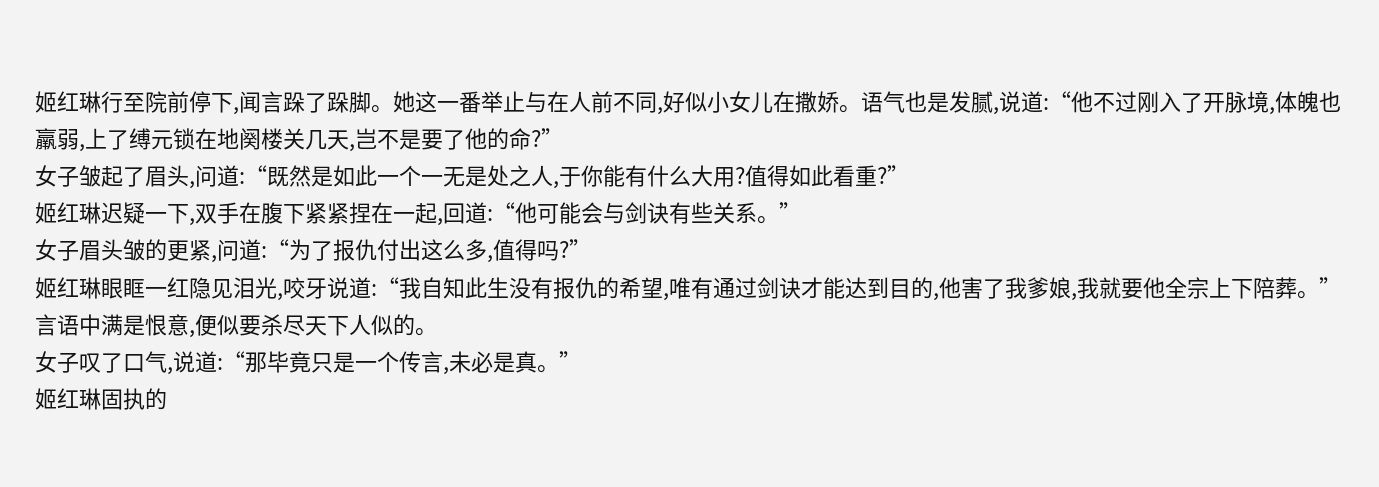姬红琳行至院前停下,闻言跺了跺脚。她这一番举止与在人前不同,好似小女儿在撒娇。语气也是发腻,说道:“他不过刚入了开脉境,体魄也羸弱,上了缚元锁在地阕楼关几天,岂不是要了他的命?”
女子皱起了眉头,问道:“既然是如此一个一无是处之人,于你能有什么大用?值得如此看重?”
姬红琳迟疑一下,双手在腹下紧紧捏在一起,回道:“他可能会与剑诀有些关系。”
女子眉头皱的更紧,问道:“为了报仇付出这么多,值得吗?”
姬红琳眼眶一红隐见泪光,咬牙说道:“我自知此生没有报仇的希望,唯有通过剑诀才能达到目的,他害了我爹娘,我就要他全宗上下陪葬。”言语中满是恨意,便似要杀尽天下人似的。
女子叹了口气,说道:“那毕竟只是一个传言,未必是真。”
姬红琳固执的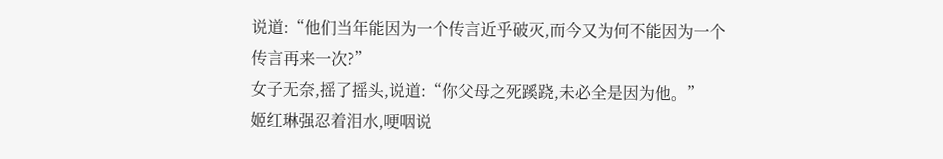说道:“他们当年能因为一个传言近乎破灭,而今又为何不能因为一个传言再来一次?”
女子无奈,摇了摇头,说道:“你父母之死蹊跷,未必全是因为他。”
姬红琳强忍着泪水,哽咽说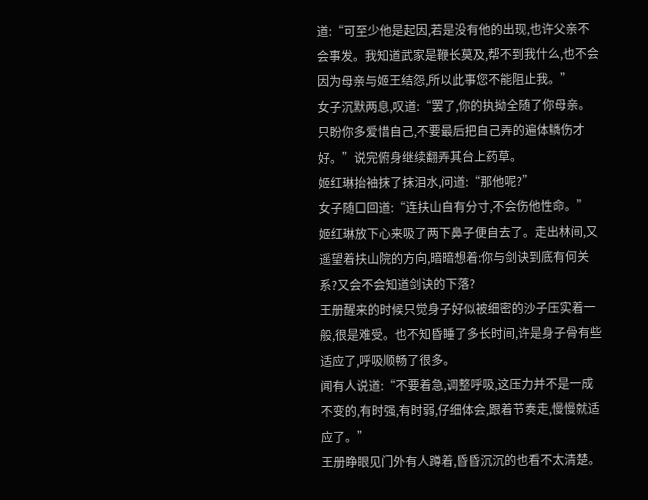道:“可至少他是起因,若是没有他的出现,也许父亲不会事发。我知道武家是鞭长莫及,帮不到我什么,也不会因为母亲与姬王结怨,所以此事您不能阻止我。”
女子沉默两息,叹道:“罢了,你的执拗全随了你母亲。只盼你多爱惜自己,不要最后把自己弄的遍体鳞伤才好。”说完俯身继续翻弄其台上药草。
姬红琳抬袖抹了抹泪水,问道:“那他呢?”
女子随口回道:“连扶山自有分寸,不会伤他性命。”
姬红琳放下心来吸了两下鼻子便自去了。走出林间,又遥望着扶山院的方向,暗暗想着:你与剑诀到底有何关系?又会不会知道剑诀的下落?
王册醒来的时候只觉身子好似被细密的沙子压实着一般,很是难受。也不知昏睡了多长时间,许是身子骨有些适应了,呼吸顺畅了很多。
闻有人说道:“不要着急,调整呼吸,这压力并不是一成不变的,有时强,有时弱,仔细体会,跟着节奏走,慢慢就适应了。”
王册睁眼见门外有人蹲着,昏昏沉沉的也看不太清楚。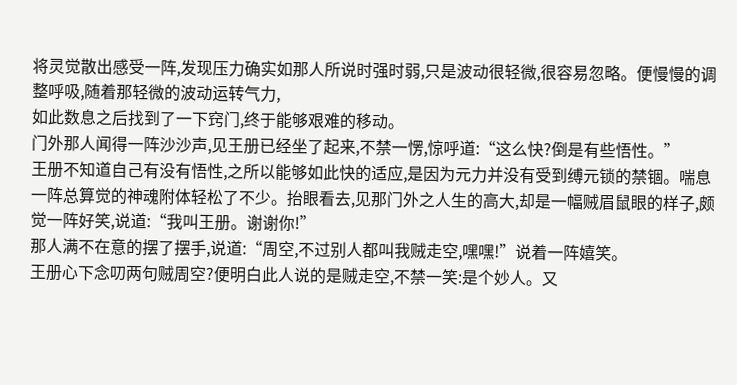将灵觉散出感受一阵,发现压力确实如那人所说时强时弱,只是波动很轻微,很容易忽略。便慢慢的调整呼吸,随着那轻微的波动运转气力,
如此数息之后找到了一下窍门,终于能够艰难的移动。
门外那人闻得一阵沙沙声,见王册已经坐了起来,不禁一愣,惊呼道:“这么快?倒是有些悟性。”
王册不知道自己有没有悟性,之所以能够如此快的适应,是因为元力并没有受到缚元锁的禁锢。喘息一阵总算觉的神魂附体轻松了不少。抬眼看去,见那门外之人生的高大,却是一幅贼眉鼠眼的样子,颇觉一阵好笑,说道:“我叫王册。谢谢你!”
那人满不在意的摆了摆手,说道:“周空,不过别人都叫我贼走空,嘿嘿!”说着一阵嬉笑。
王册心下念叨两句贼周空?便明白此人说的是贼走空,不禁一笑:是个妙人。又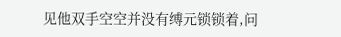见他双手空空并没有缚元锁锁着,问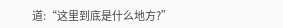道:“这里到底是什么地方?”